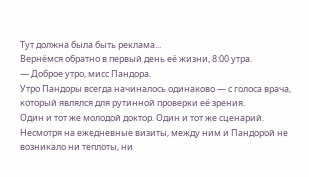Тут должна была быть реклама...
Вернёмся обратно в первый день её жизни, 8:00 утра.
— Доброе утро, мисс Пандора.
Утро Пандоры всегда начиналось одинаково — с голоса врача, который являлся для рутинной проверки её зрения.
Один и тот же молодой доктор. Один и тот же сценарий.
Несмотря на ежедневные визиты, между ним и Пандорой не возникало ни теплоты, ни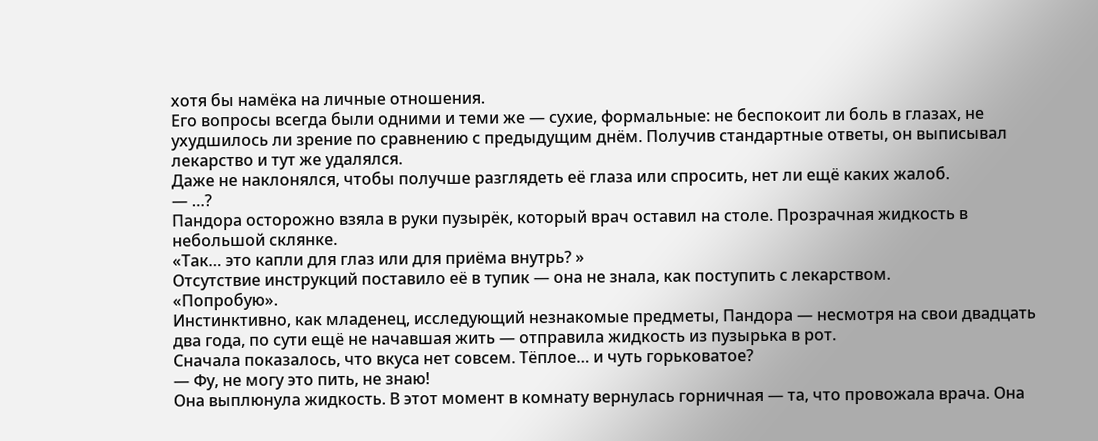хотя бы намёка на личные отношения.
Его вопросы всегда были одними и теми же — сухие, формальные: не беспокоит ли боль в глазах, не ухудшилось ли зрение по сравнению с предыдущим днём. Получив стандартные ответы, он выписывал лекарство и тут же удалялся.
Даже не наклонялся, чтобы получше разглядеть её глаза или спросить, нет ли ещё каких жалоб.
— …?
Пандора осторожно взяла в руки пузырёк, который врач оставил на столе. Прозрачная жидкость в небольшой склянке.
«Так… это капли для глаз или для приёма внутрь? »
Отсутствие инструкций поставило её в тупик — она не знала, как поступить с лекарством.
«Попробую».
Инстинктивно, как младенец, исследующий незнакомые предметы, Пандора — несмотря на свои двадцать два года, по сути ещё не начавшая жить — отправила жидкость из пузырька в рот.
Сначала показалось, что вкуса нет совсем. Тёплое… и чуть горьковатое?
— Фу, не могу это пить, не знаю!
Она выплюнула жидкость. В этот момент в комнату вернулась горничная — та, что провожала врача. Она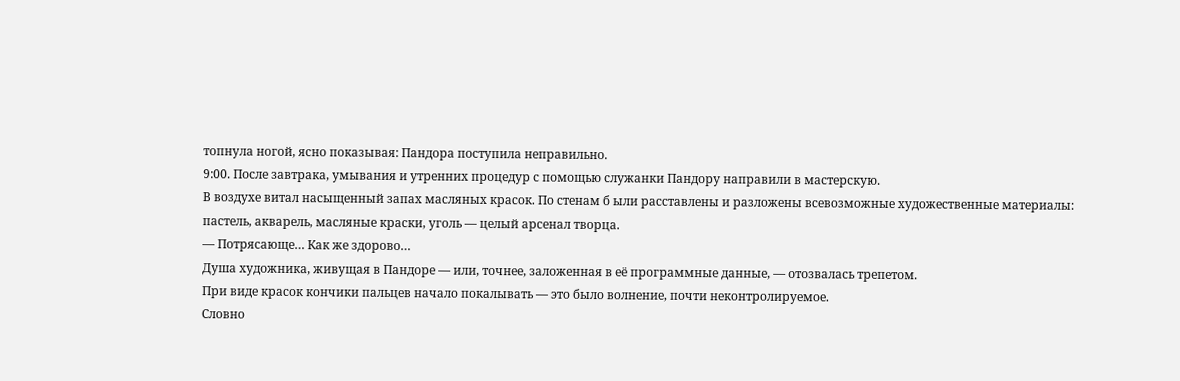топнула ногой, ясно показывая: Пандора поступила неправильно.
9:00. После завтрака, умывания и утренних процедур с помощью служанки Пандору направили в мастерскую.
В воздухе витал насыщенный запах масляных красок. По стенам б ыли расставлены и разложены всевозможные художественные материалы: пастель, акварель, масляные краски, уголь — целый арсенал творца.
— Потрясающе… Как же здорово…
Душа художника, живущая в Пандоре — или, точнее, заложенная в её программные данные, — отозвалась трепетом.
При виде красок кончики пальцев начало покалывать — это было волнение, почти неконтролируемое.
Словно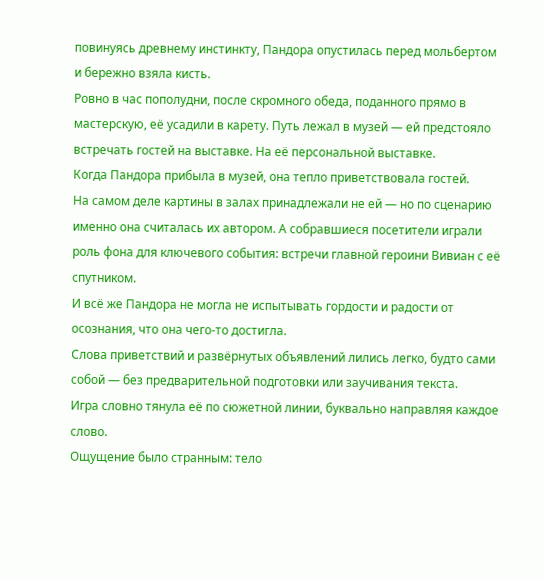повинуясь древнему инстинкту, Пандора опустилась перед мольбертом и бережно взяла кисть.
Ровно в час пополудни, после скромного обеда, поданного прямо в мастерскую, её усадили в карету. Путь лежал в музей — ей предстояло встречать гостей на выставке. На её персональной выставке.
Когда Пандора прибыла в музей, она тепло приветствовала гостей.
На самом деле картины в залах принадлежали не ей — но по сценарию именно она считалась их автором. А собравшиеся посетители играли роль фона для ключевого события: встречи главной героини Вивиан с её спутником.
И всё же Пандора не могла не испытывать гордости и радости от осознания, что она чего‑то достигла.
Слова приветствий и развёрнутых объявлений лились легко, будто сами собой — без предварительной подготовки или заучивания текста.
Игра словно тянула её по сюжетной линии, буквально направляя каждое слово.
Ощущение было странным: тело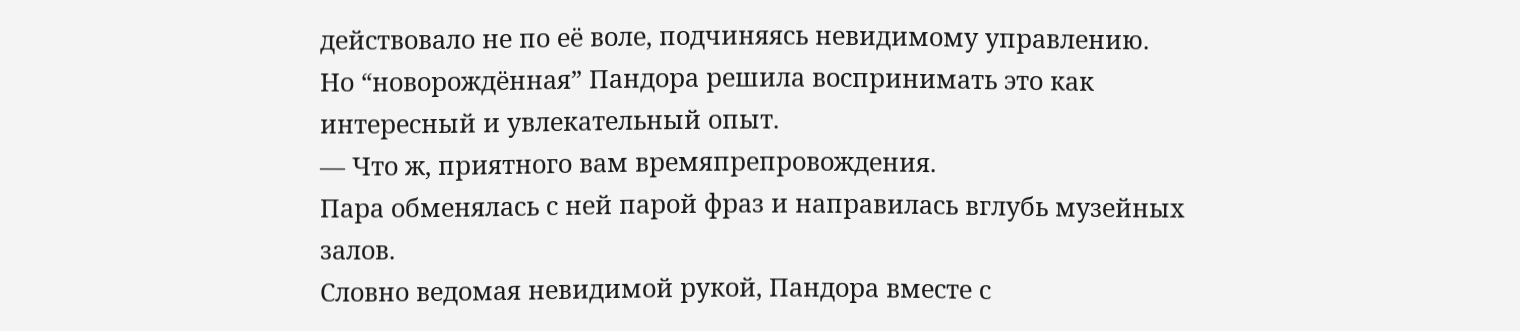действовало не по её воле, подчиняясь невидимому управлению. Но “новорождённая” Пандора решила воспринимать это как интересный и увлекательный опыт.
— Что ж, приятного вам времяпрепровождения.
Пара обменялась с ней парой фраз и направилась вглубь музейных залов.
Словно ведомая невидимой рукой, Пандора вместе с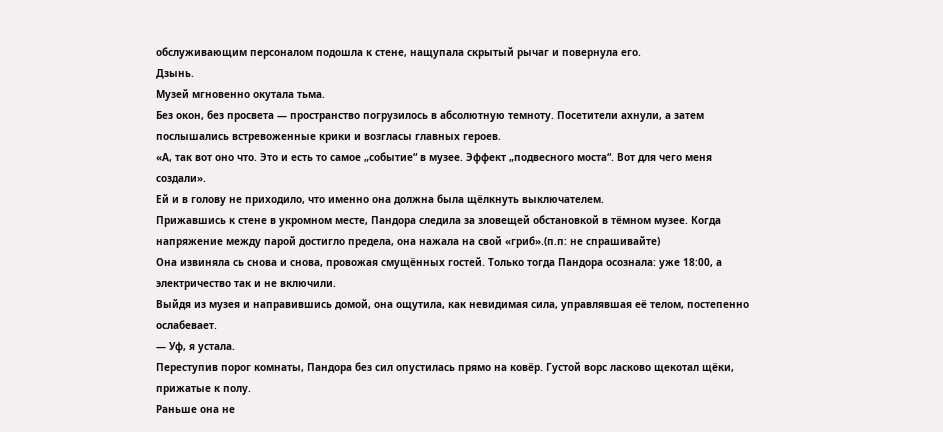обслуживающим персоналом подошла к стене, нащупала скрытый рычаг и повернула его.
Дзынь.
Музей мгновенно окутала тьма.
Без окон, без просвета — пространство погрузилось в абсолютную темноту. Посетители ахнули, а затем послышались встревоженные крики и возгласы главных героев.
«А, так вот оно что. Это и есть то самое „событие“ в музее. Эффект „подвесного моста“. Вот для чего меня создали».
Ей и в голову не приходило, что именно она должна была щёлкнуть выключателем.
Прижавшись к стене в укромном месте, Пандора следила за зловещей обстановкой в тёмном музее. Когда напряжение между парой достигло предела, она нажала на свой «гриб».(п.п: не спрашивайте)
Она извиняла сь снова и снова, провожая смущённых гостей. Только тогда Пандора осознала: уже 18:00, а электричество так и не включили.
Выйдя из музея и направившись домой, она ощутила, как невидимая сила, управлявшая её телом, постепенно ослабевает.
— Уф, я устала.
Переступив порог комнаты, Пандора без сил опустилась прямо на ковёр. Густой ворс ласково щекотал щёки, прижатые к полу.
Раньше она не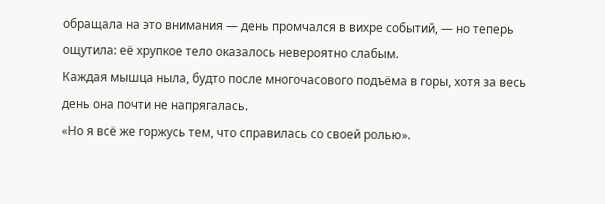обращала на это внимания — день промчался в вихре событий, — но теперь ощутила: её хрупкое тело оказалось невероятно слабым.
Каждая мышца ныла, будто после многочасового подъёма в горы, хотя за весь день она почти не напрягалась.
«Но я всё же горжусь тем, что справилась со своей ролью».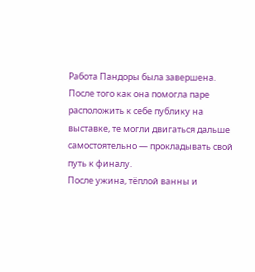Работа Пандоры была завершена. После того как она помогла паре расположить к себе публику на выставке, те могли двигаться дальше самостоятельно — прокладывать свой путь к финалу.
После ужина, тёплой ванны и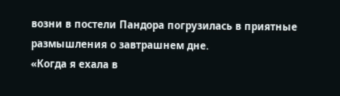возни в постели Пандора погрузилась в приятные размышления о завтрашнем дне.
«Когда я ехала в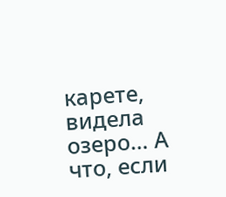карете, видела озеро… А что, если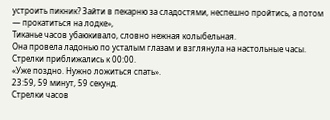устроить пикник? Зайти в пекарню за сладостями, неспешно пройтись, а потом — прокатиться на лодке»,
Тиканье часов убаюкивало, словно нежная колыбельная.
Она провела ладонью по усталым глазам и взглянула на настольные часы. Стрелки приближались к 00:00.
«Уже поздно. Нужно ложиться спать».
23:59, 59 минут, 59 секунд.
Стрелки часов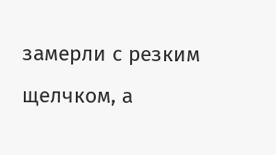замерли с резким щелчком, а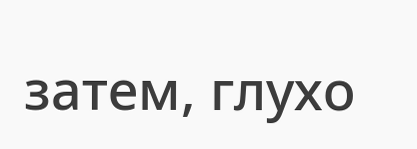затем, глухо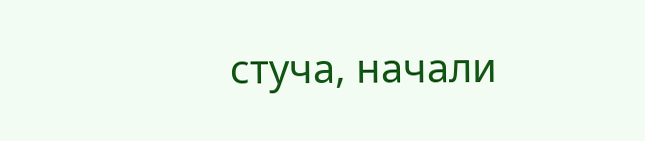стуча, начали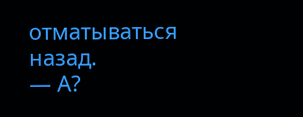отматываться назад.
— А?